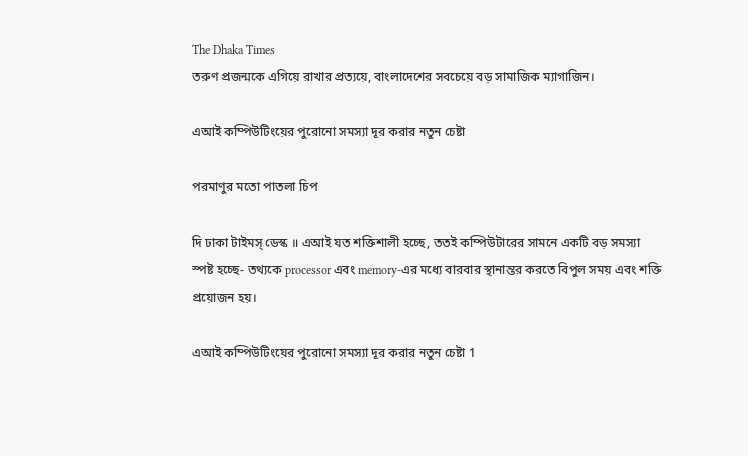The Dhaka Times
তরুণ প্রজন্মকে এগিয়ে রাখার প্রত্যয়ে, বাংলাদেশের সবচেয়ে বড় সামাজিক ম্যাগাজিন।

এআই কম্পিউটিংয়ের পুরোনো সমস্যা দূর করার নতুন চেষ্টা

পরমাণুর মতো পাতলা চিপ

দি ঢাকা টাইমস্ ডেস্ক ॥ এআই যত শক্তিশালী হচ্ছে, ততই কম্পিউটারের সামনে একটি বড় সমস্যা স্পষ্ট হচ্ছে- তথ্যকে processor এবং memory-এর মধ্যে বারবার স্থানান্তর করতে বিপুল সময় এবং শক্তি প্রয়োজন হয়।

এআই কম্পিউটিংয়ের পুরোনো সমস্যা দূর করার নতুন চেষ্টা 1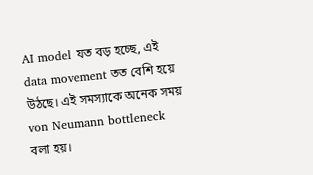AI model যত বড় হচ্ছে, এই data movement তত বেশি হয়ে উঠছে। এই সমস্যাকে অনেক সময় von Neumann bottleneck বলা হয়।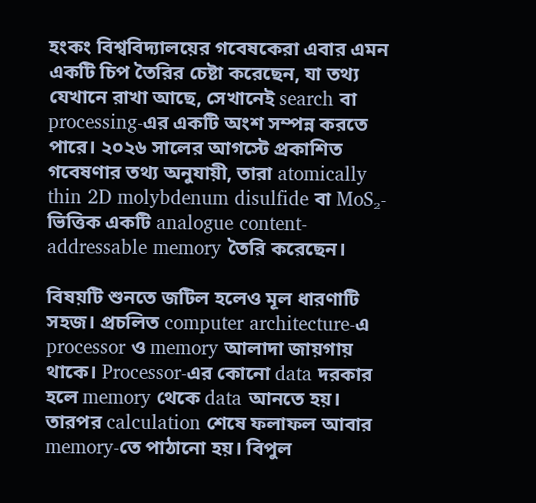হংকং বিশ্ববিদ্যালয়ের গবেষকেরা এবার এমন একটি চিপ তৈরির চেষ্টা করেছেন, যা তথ্য যেখানে রাখা আছে, সেখানেই search বা processing-এর একটি অংশ সম্পন্ন করতে পারে। ২০২৬ সালের আগস্টে প্রকাশিত গবেষণার তথ্য অনুযায়ী, তারা atomically thin 2D molybdenum disulfide বা MoS₂-ভিত্তিক একটি analogue content-addressable memory তৈরি করেছেন।

বিষয়টি শুনতে জটিল হলেও মূল ধারণাটি সহজ। প্রচলিত computer architecture-এ processor ও memory আলাদা জায়গায় থাকে। Processor-এর কোনো data দরকার হলে memory থেকে data আনতে হয়। তারপর calculation শেষে ফলাফল আবার memory-তে পাঠানো হয়। বিপুল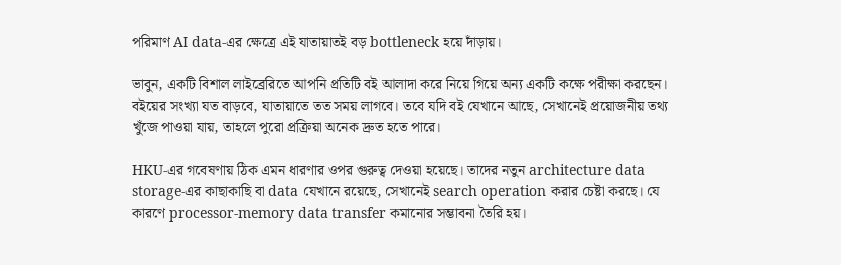পরিমাণ AI data-এর ক্ষেত্রে এই যাতায়াতই বড় bottleneck হয়ে দাঁড়ায়।

ভাবুন, একটি বিশাল লাইব্রেরিতে আপনি প্রতিটি বই আলাদা করে নিয়ে গিয়ে অন্য একটি কক্ষে পরীক্ষা করছেন। বইয়ের সংখ্যা যত বাড়বে, যাতায়াতে তত সময় লাগবে। তবে যদি বই যেখানে আছে, সেখানেই প্রয়োজনীয় তথ্য খুঁজে পাওয়া যায়, তাহলে পুরো প্রক্রিয়া অনেক দ্রুত হতে পারে।

HKU-এর গবেষণায় ঠিক এমন ধারণার ওপর গুরুত্ব দেওয়া হয়েছে। তাদের নতুন architecture data storage-এর কাছাকাছি বা data যেখানে রয়েছে, সেখানেই search operation করার চেষ্টা করছে। যে কারণে processor-memory data transfer কমানোর সম্ভাবনা তৈরি হয়।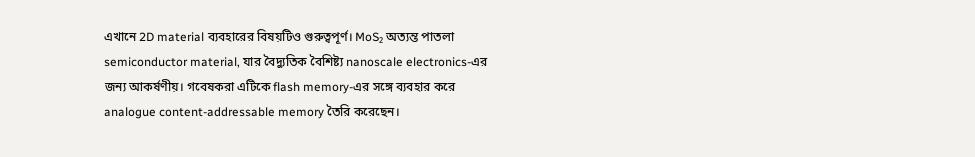এখানে 2D material ব্যবহারের বিষয়টিও গুরুত্বপূর্ণ। MoS₂ অত্যন্ত পাতলা semiconductor material, যার বৈদ্যুতিক বৈশিষ্ট্য nanoscale electronics-এর জন্য আকর্ষণীয়। গবেষকরা এটিকে flash memory-এর সঙ্গে ব্যবহার করে analogue content-addressable memory তৈরি করেছেন।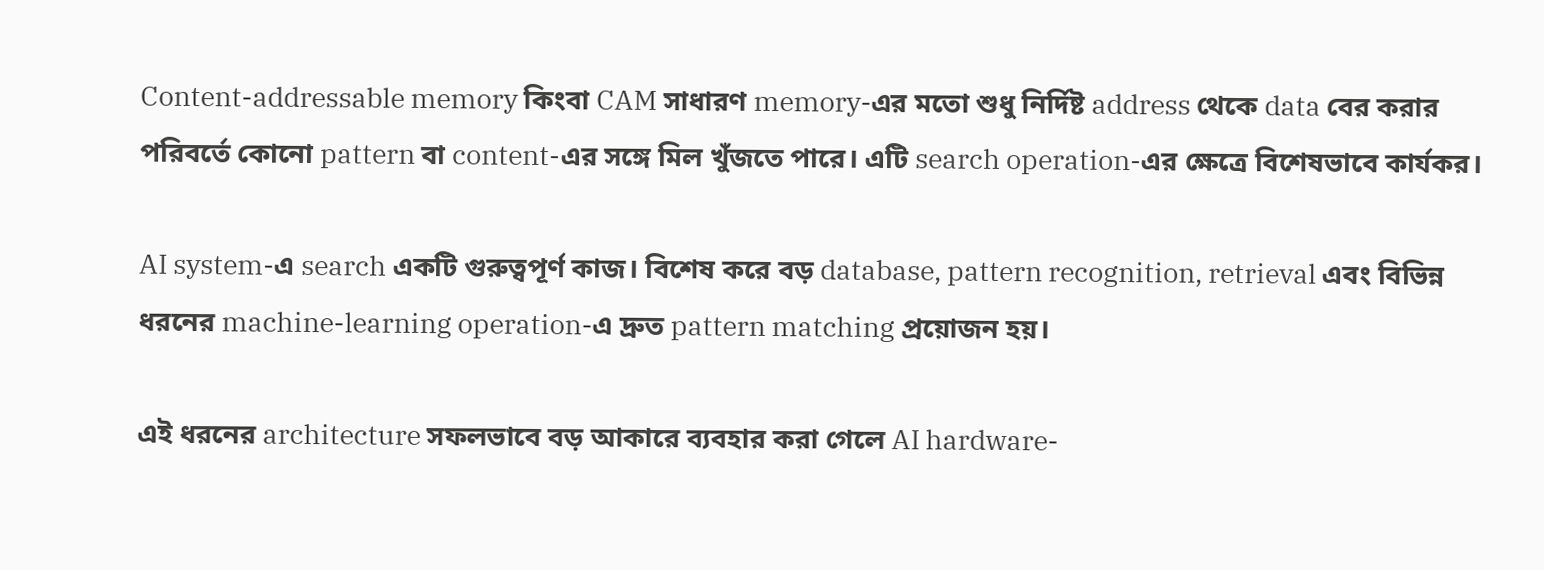Content-addressable memory কিংবা CAM সাধারণ memory-এর মতো শুধু নির্দিষ্ট address থেকে data বের করার পরিবর্তে কোনো pattern বা content-এর সঙ্গে মিল খুঁজতে পারে। এটি search operation-এর ক্ষেত্রে বিশেষভাবে কার্যকর।

AI system-এ search একটি গুরুত্বপূর্ণ কাজ। বিশেষ করে বড় database, pattern recognition, retrieval এবং বিভিন্ন ধরনের machine-learning operation-এ দ্রুত pattern matching প্রয়োজন হয়।

এই ধরনের architecture সফলভাবে বড় আকারে ব্যবহার করা গেলে AI hardware-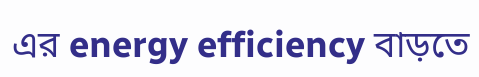এর energy efficiency বাড়তে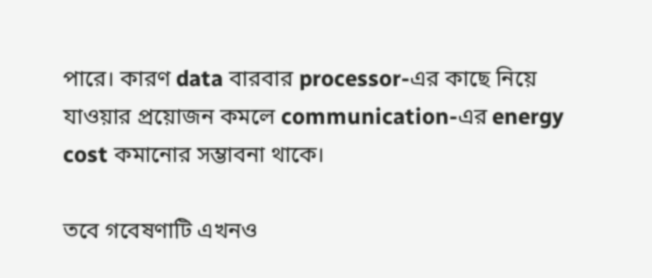পারে। কারণ data বারবার processor-এর কাছে নিয়ে যাওয়ার প্রয়োজন কমলে communication-এর energy cost কমানোর সম্ভাবনা থাকে।

তবে গবেষণাটি এখনও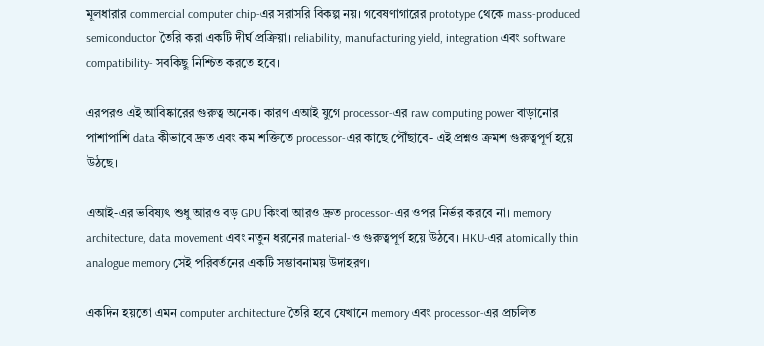মূলধারার commercial computer chip-এর সরাসরি বিকল্প নয়। গবেষণাগারের prototype থেকে mass-produced semiconductor তৈরি করা একটি দীর্ঘ প্রক্রিয়া। reliability, manufacturing yield, integration এবং software compatibility- সবকিছু নিশ্চিত করতে হবে।

এরপরও এই আবিষ্কারের গুরুত্ব অনেক। কারণ এআই যুগে processor-এর raw computing power বাড়ানোর পাশাপাশি data কীভাবে দ্রুত এবং কম শক্তিতে processor-এর কাছে পৌঁছাবে- এই প্রশ্নও ক্রমশ গুরুত্বপূর্ণ হয়ে উঠছে।

এআই-এর ভবিষ্যৎ শুধু আরও বড় GPU কিংবা আরও দ্রুত processor-এর ওপর নির্ভর করবে না। memory architecture, data movement এবং নতুন ধরনের material-ও গুরুত্বপূর্ণ হয়ে উঠবে। HKU-এর atomically thin analogue memory সেই পরিবর্তনের একটি সম্ভাবনাময় উদাহরণ।

একদিন হয়তো এমন computer architecture তৈরি হবে যেখানে memory এবং processor-এর প্রচলিত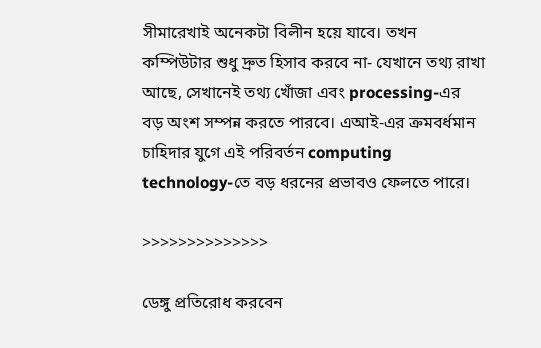সীমারেখাই অনেকটা বিলীন হয়ে যাবে। তখন কম্পিউটার শুধু দ্রুত হিসাব করবে না- যেখানে তথ্য রাখা আছে, সেখানেই তথ্য খোঁজা এবং processing-এর বড় অংশ সম্পন্ন করতে পারবে। এআই-এর ক্রমবর্ধমান চাহিদার যুগে এই পরিবর্তন computing technology-তে বড় ধরনের প্রভাবও ফেলতে পারে।

>>>>>>>>>>>>>>

ডেঙ্গু প্রতিরোধ করবেন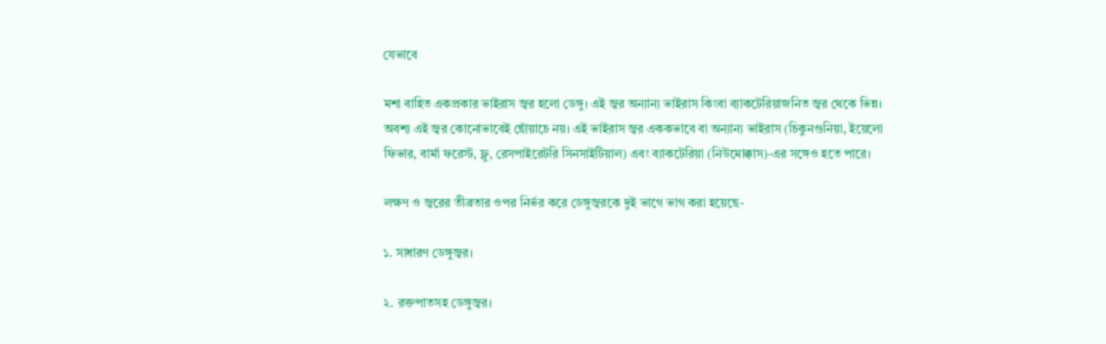যেভাবে

মশা বাহিত একপ্রকার ভাইরাস জ্বর হলো ডেঙ্গু। এই জ্বর অন্যান্য ভাইরাস কিংবা ব্যাকটেরিয়াজনিত জ্বর থেকে ভিন্ন। অবশ্য এই জ্বর কোনোভাবেই ছোঁয়াচে নয়। এই ভাইরাস জ্বর এককভাবে বা অন্যান্য ভাইরাস (চিকুনগুনিয়া, ইয়েলো ফিভার, বার্মা ফরেস্ট, ফ্লু, রেসপাইরেটরি সিনসাইটিয়াল) এবং ব্যাকটেরিয়া (নিউমোক্কাস)-এর সঙ্গেও হতে পারে।

লক্ষণ ও জ্বরের তীব্রতার ওপর নির্ভর করে ডেঙ্গুজ্বরকে দুই ভাগে ভাগ করা হয়েছে-

১. সাধারণ ডেঙ্গুজ্বর।

২. রক্তপাতসহ ডেঙ্গুজ্বর।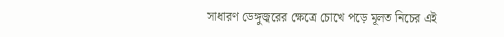সাধারণ ডেঙ্গুজ্বরের ক্ষেত্রে চোখে পড়ে মূলত নিচের এই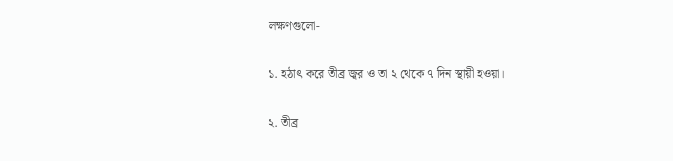লক্ষণগুলো-

১. হঠাৎ করে তীব্র জ্বর ও তা ২ থেকে ৭ দিন স্থায়ী হওয়া।

২. তীব্র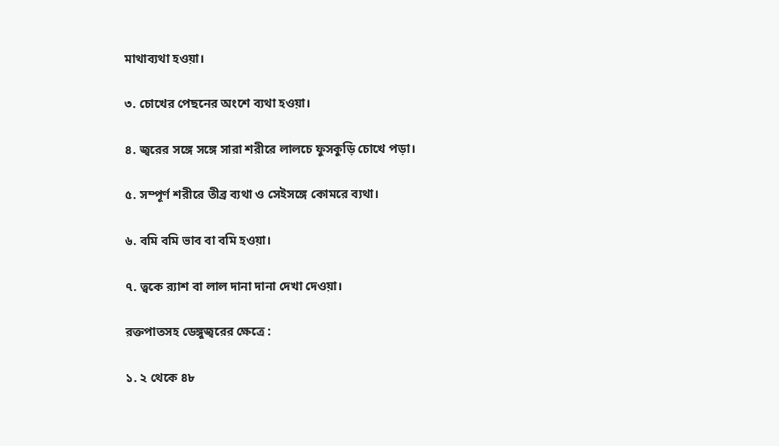মাথাব্যথা হওয়া।

৩. চোখের পেছনের অংশে ব্যথা হওয়া।

৪. জ্বরের সঙ্গে সঙ্গে সারা শরীরে লালচে ফুসকুড়ি চোখে পড়া।

৫. সম্পূর্ণ শরীরে তীব্র ব্যথা ও সেইসঙ্গে কোমরে ব্যথা।

৬. বমি বমি ভাব বা বমি হওয়া।

৭. ত্বকে র‌্যাশ বা লাল দানা দানা দেখা দেওয়া।

রক্তপাতসহ ডেঙ্গুজ্বরের ক্ষেত্রে :

১. ২ থেকে ৪৮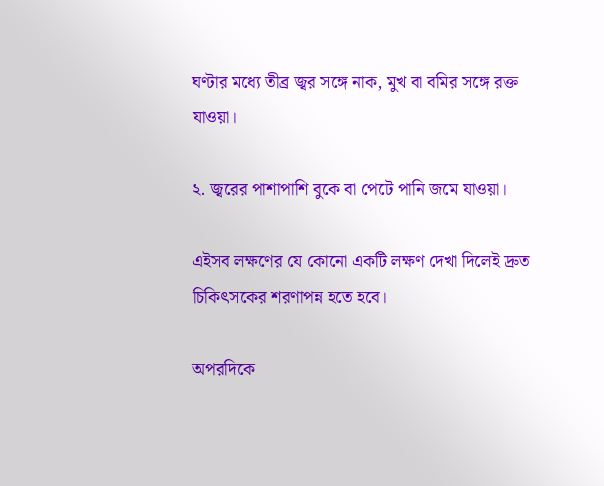ঘণ্টার মধ্যে তীব্র জ্বর সঙ্গে নাক, মুখ বা বমির সঙ্গে রক্ত যাওয়া।

২. জ্বরের পাশাপাশি বুকে বা পেটে পানি জমে যাওয়া।

এইসব লক্ষণের যে কোনো একটি লক্ষণ দেখা দিলেই দ্রুত চিকিৎসকের শরণাপন্ন হতে হবে।

অপরদিকে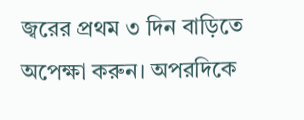জ্বরের প্রথম ৩ দিন বাড়িতে অপেক্ষা করুন। অপরদিকে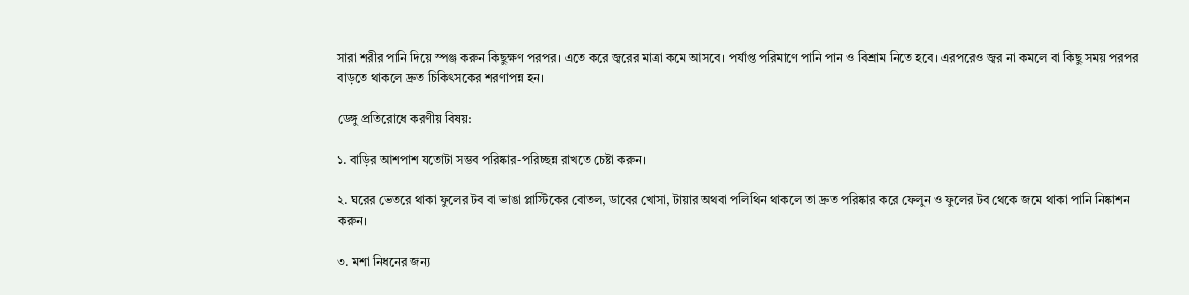সারা শরীর পানি দিয়ে স্পঞ্জ করুন কিছুক্ষণ পরপর। এতে করে জ্বরের মাত্রা কমে আসবে। পর্যাপ্ত পরিমাণে পানি পান ও বিশ্রাম নিতে হবে। এরপরেও জ্বর না কমলে বা কিছু সময় পরপর বাড়তে থাকলে দ্রুত চিকিৎসকের শরণাপন্ন হন।

ডেঙ্গু প্রতিরোধে করণীয় বিষয়:

১. বাড়ির আশপাশ যতোটা সম্ভব পরিষ্কার-পরিচ্ছন্ন রাখতে চেষ্টা করুন।

২. ঘরের ভেতরে থাকা ফুলের টব বা ভাঙা প্লাস্টিকের বোতল, ডাবের খোসা, টায়ার অথবা পলিথিন থাকলে তা দ্রুত পরিষ্কার করে ফেলুন ও ফুলের টব থেকে জমে থাকা পানি নিষ্কাশন করুন।

৩. মশা নিধনের জন্য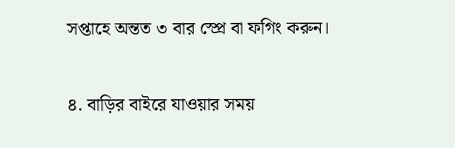সপ্তাহে অন্তত ৩ বার স্প্রে বা ফগিং করুন।

৪. বাড়ির বাইরে যাওয়ার সময়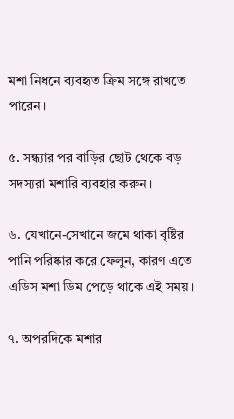মশা নিধনে ব্যবহৃত ক্রিম সঙ্গে রাখতে পারেন।

৫. সন্ধ্যার পর বাড়ির ছোট থেকে বড় সদস্যরা মশারি ব্যবহার করুন।

৬. যেখানে-সেখানে জমে থাকা বৃষ্টির পানি পরিষ্কার করে ফেলুন, কারণ এতে এডিস মশা ডিম পেড়ে থাকে এই সময়।

৭. অপরদিকে মশার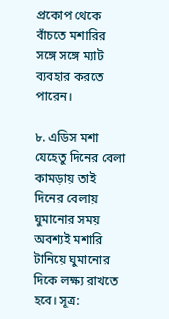প্রকোপ থেকে বাঁচতে মশারির সঙ্গে সঙ্গে ম্যাট ব্যবহার করতে পারেন।

৮. এডিস মশা যেহেতু দিনের বেলা কামড়ায় তাই দিনের বেলায় ঘুমানোর সময় অবশ্যই মশারি টানিয়ে ঘুমানোর দিকে লক্ষ্য রাখতে হবে। সূত্র: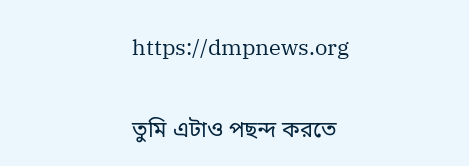https://dmpnews.org

তুমি এটাও পছন্দ করতে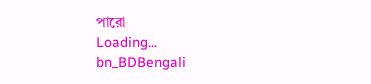পারো
Loading...
bn_BDBengali